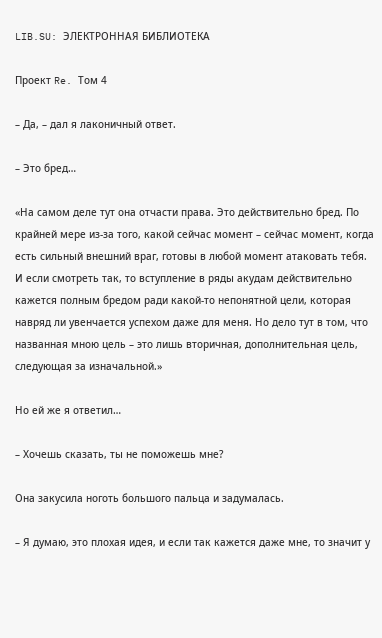LIB.SU: ЭЛЕКТРОННАЯ БИБЛИОТЕКА

Проект Re. Том 4

– Да, – дал я лаконичный ответ.

– Это бред…

«На самом деле тут она отчасти права. Это действительно бред. По крайней мере из‑за того, какой сейчас момент – сейчас момент, когда есть сильный внешний враг, готовы в любой момент атаковать тебя. И если смотреть так, то вступление в ряды акудам действительно кажется полным бредом ради какой‑то непонятной цели, которая навряд ли увенчается успехом даже для меня. Но дело тут в том, что названная мною цель – это лишь вторичная, дополнительная цель, следующая за изначальной.»

Но ей же я ответил…

– Хочешь сказать, ты не поможешь мне?

Она закусила ноготь большого пальца и задумалась.

– Я думаю, это плохая идея, и если так кажется даже мне, то значит у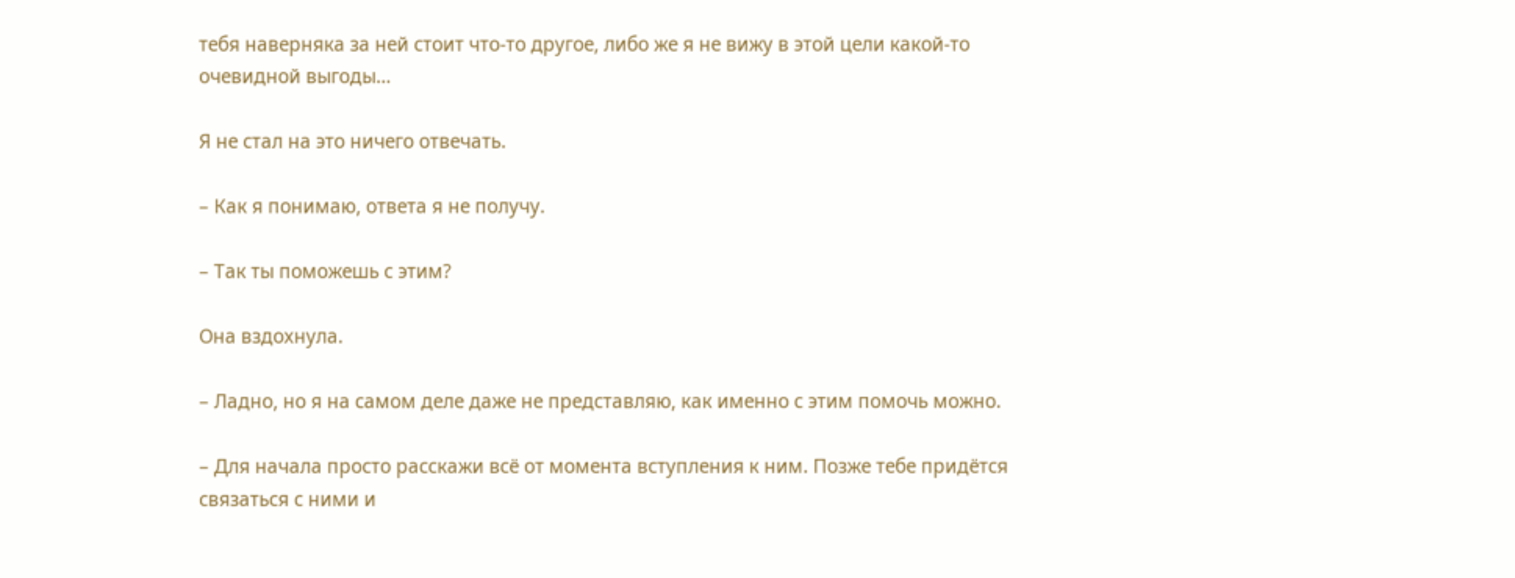тебя наверняка за ней стоит что‑то другое, либо же я не вижу в этой цели какой‑то очевидной выгоды…

Я не стал на это ничего отвечать.

– Как я понимаю, ответа я не получу.

– Так ты поможешь с этим?

Она вздохнула.

– Ладно, но я на самом деле даже не представляю, как именно с этим помочь можно.

– Для начала просто расскажи всё от момента вступления к ним. Позже тебе придётся связаться с ними и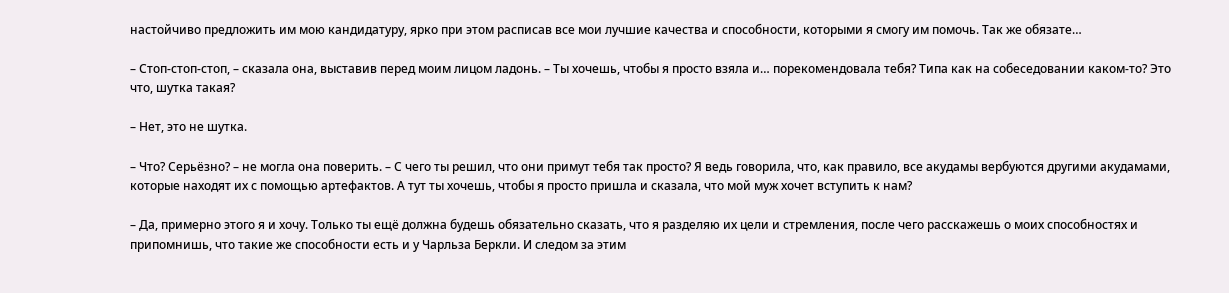настойчиво предложить им мою кандидатуру, ярко при этом расписав все мои лучшие качества и способности, которыми я смогу им помочь. Так же обязате…

– Стоп‑стоп‑стоп, – сказала она, выставив перед моим лицом ладонь. – Ты хочешь, чтобы я просто взяла и… порекомендовала тебя? Типа как на собеседовании каком‑то? Это что, шутка такая?

– Нет, это не шутка.

– Что? Серьёзно? – не могла она поверить. – С чего ты решил, что они примут тебя так просто? Я ведь говорила, что, как правило, все акудамы вербуются другими акудамами, которые находят их с помощью артефактов. А тут ты хочешь, чтобы я просто пришла и сказала, что мой муж хочет вступить к нам?

– Да, примерно этого я и хочу. Только ты ещё должна будешь обязательно сказать, что я разделяю их цели и стремления, после чего расскажешь о моих способностях и припомнишь, что такие же способности есть и у Чарльза Беркли. И следом за этим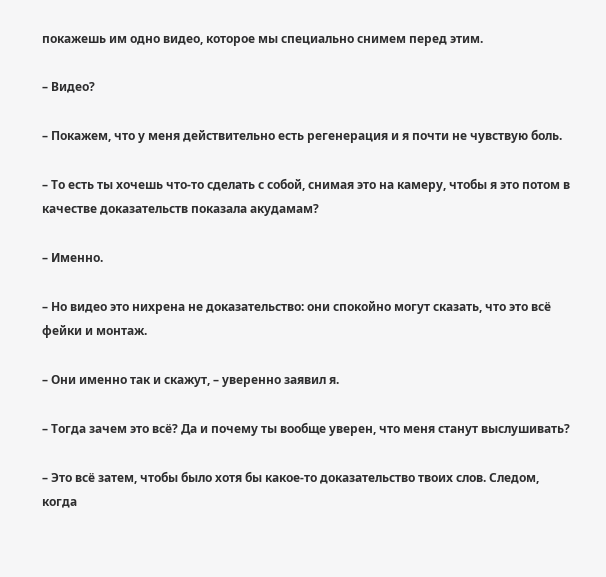покажешь им одно видео, которое мы специально снимем перед этим.

– Видео?

– Покажем, что у меня действительно есть регенерация и я почти не чувствую боль.

– То есть ты хочешь что‑то сделать с собой, снимая это на камеру, чтобы я это потом в качестве доказательств показала акудамам?

– Именно.

– Но видео это нихрена не доказательство: они спокойно могут сказать, что это всё фейки и монтаж.

– Они именно так и скажут, – уверенно заявил я.

– Тогда зачем это всё? Да и почему ты вообще уверен, что меня станут выслушивать?

– Это всё затем, чтобы было хотя бы какое‑то доказательство твоих слов. Следом, когда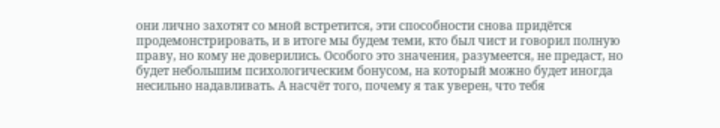они лично захотят со мной встретится, эти способности снова придётся продемонстрировать, и в итоге мы будем теми, кто был чист и говорил полную праву, но кому не доверились. Особого это значения, разумеется, не предаст, но будет небольшим психологическим бонусом, на который можно будет иногда несильно надавливать. А насчёт того, почему я так уверен, что тебя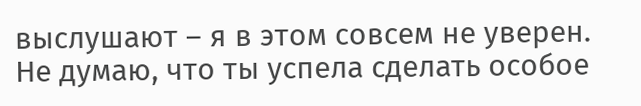выслушают – я в этом совсем не уверен. Не думаю, что ты успела сделать особое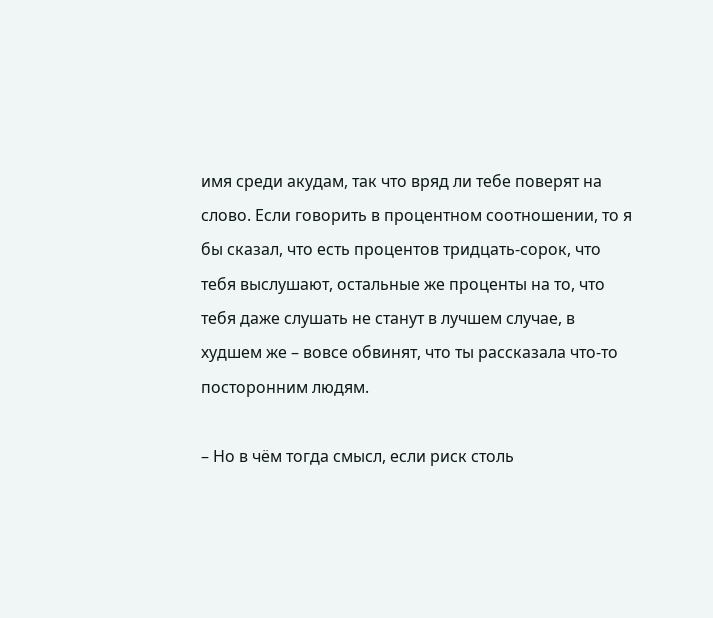имя среди акудам, так что вряд ли тебе поверят на слово. Если говорить в процентном соотношении, то я бы сказал, что есть процентов тридцать‑сорок, что тебя выслушают, остальные же проценты на то, что тебя даже слушать не станут в лучшем случае, в худшем же – вовсе обвинят, что ты рассказала что‑то посторонним людям.

– Но в чём тогда смысл, если риск столь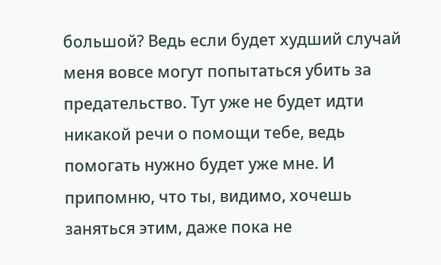большой? Ведь если будет худший случай меня вовсе могут попытаться убить за предательство. Тут уже не будет идти никакой речи о помощи тебе, ведь помогать нужно будет уже мне. И припомню, что ты, видимо, хочешь заняться этим, даже пока не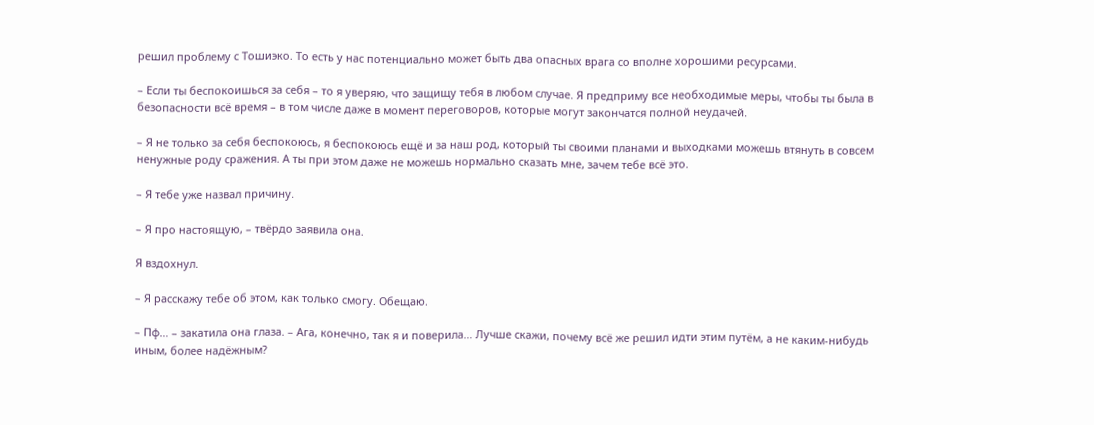решил проблему с Тошиэко. То есть у нас потенциально может быть два опасных врага со вполне хорошими ресурсами.

– Если ты беспокоишься за себя – то я уверяю, что защищу тебя в любом случае. Я предприму все необходимые меры, чтобы ты была в безопасности всё время – в том числе даже в момент переговоров, которые могут закончатся полной неудачей.

– Я не только за себя беспокоюсь, я беспокоюсь ещё и за наш род, который ты своими планами и выходками можешь втянуть в совсем ненужные роду сражения. А ты при этом даже не можешь нормально сказать мне, зачем тебе всё это.

– Я тебе уже назвал причину.

– Я про настоящую, – твёрдо заявила она.

Я вздохнул.

– Я расскажу тебе об этом, как только смогу. Обещаю.

– Пф… – закатила она глаза. – Ага, конечно, так я и поверила… Лучше скажи, почему всё же решил идти этим путём, а не каким‑нибудь иным, более надёжным?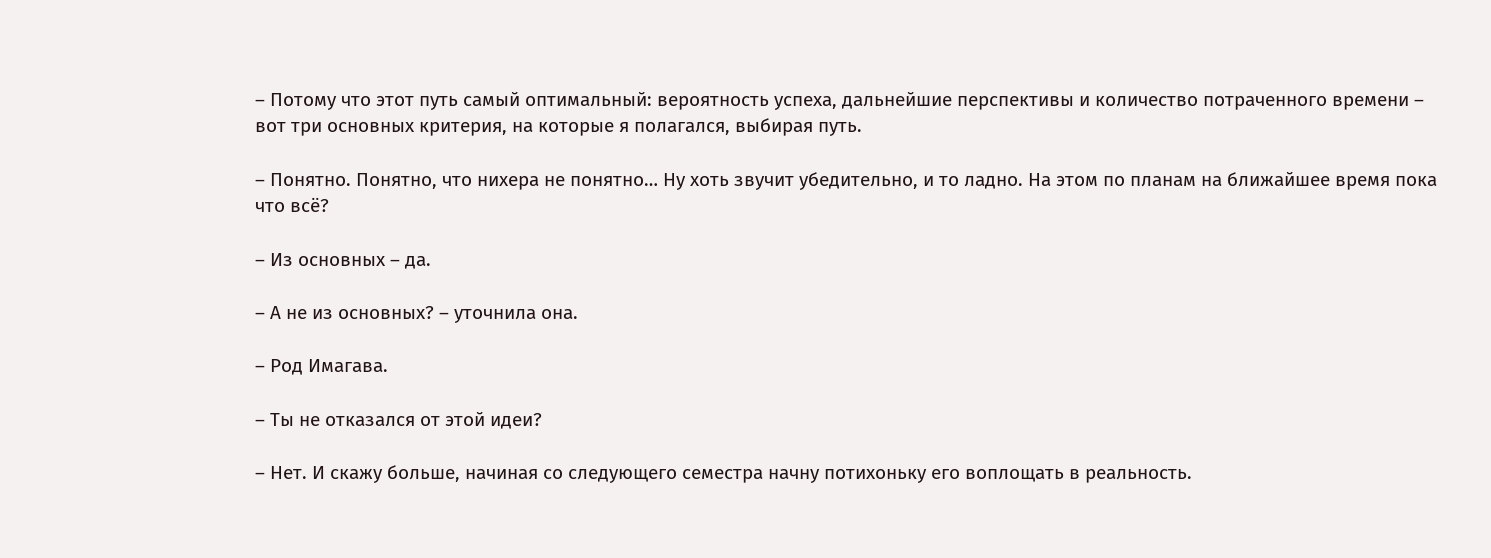– Потому что этот путь самый оптимальный: вероятность успеха, дальнейшие перспективы и количество потраченного времени – вот три основных критерия, на которые я полагался, выбирая путь.

– Понятно. Понятно, что нихера не понятно… Ну хоть звучит убедительно, и то ладно. На этом по планам на ближайшее время пока что всё?

– Из основных – да.

– А не из основных? – уточнила она.

– Род Имагава.

– Ты не отказался от этой идеи?

– Нет. И скажу больше, начиная со следующего семестра начну потихоньку его воплощать в реальность.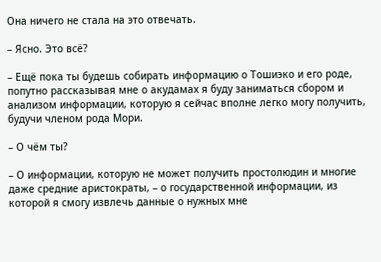Она ничего не стала на это отвечать.

– Ясно. Это всё?

– Ещё пока ты будешь собирать информацию о Тошиэко и его роде, попутно рассказывая мне о акудамах я буду заниматься сбором и анализом информации, которую я сейчас вполне легко могу получить, будучи членом рода Мори.

– О чём ты?

– О информации, которую не может получить простолюдин и многие даже средние аристократы, – о государственной информации, из которой я смогу извлечь данные о нужных мне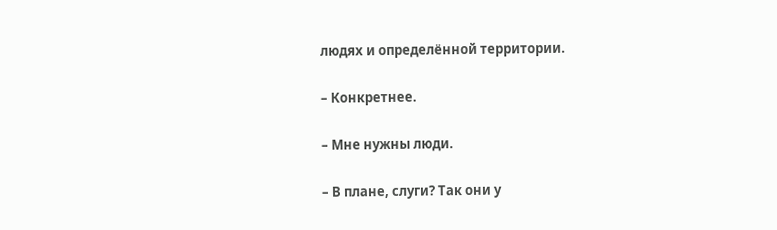людях и определённой территории.

– Конкретнее.

– Мне нужны люди.

– В плане, слуги? Так они у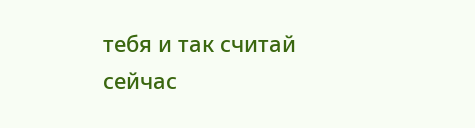тебя и так считай сейчас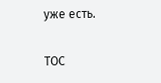уже есть.

TOC